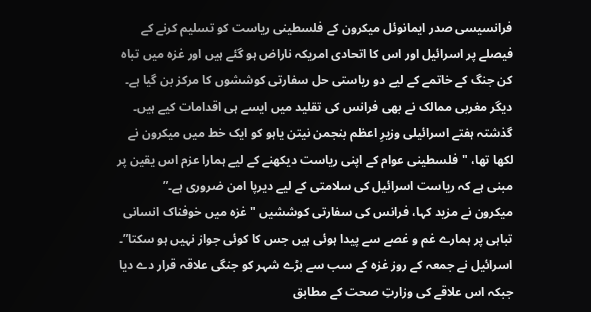فرانسیسی صدر ایمانوئل میکرون کے فلسطینی ریاست کو تسلیم کرنے کے فیصلے پر اسرائیل اور اس کا اتحادی امریکہ ناراض ہو گئے ہیں اور غزہ میں تباہ کن جنگ کے خاتمے کے لیے دو ریاستی حل سفارتی کوششوں کا مرکز بن گیا ہے۔ دیگر مغربی ممالک نے بھی فرانس کی تقلید میں ایسے ہی اقدامات کیے ہیں۔
گذشتہ ہفتے اسرائیلی وزیرِ اعظم بنجمن نیتن یاہو کو ایک خط میں میکرون نے لکھا تھا، "فلسطینی عوام کے اپنی ریاست دیکھنے کے لیے ہمارا عزم اس یقین پر مبنی ہے کہ ریاست اسرائیل کی سلامتی کے لیے دیرپا امن ضروری ہے۔”
میکرون نے مزید کہا، فرانس کی سفارتی کوششیں "غزہ میں خوفناک انسانی تباہی پر ہمارے غم و غصے سے پیدا ہوئی ہیں جس کا کوئی جواز نہیں ہو سکتا”۔ اسرائیل نے جمعہ کے روز غزہ کے سب سے بڑے شہر کو جنگی علاقہ قرار دے دیا جبکہ اس علاقے کی وزارتِ صحت کے مطابق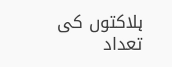ہلاکتوں کی تعداد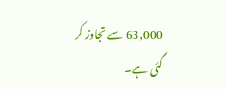63,000 سے تجاوز کر گئی ہے۔